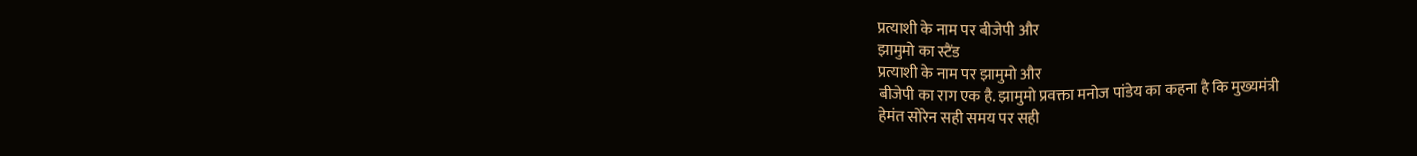प्रत्याशी के नाम पर बीजेपी और
झामुमो का स्टैंड
प्रत्याशी के नाम पर झामुमो और
बीजेपी का राग एक है. झामुमो प्रवक्ता मनोज पांडेय का कहना है कि मुख्यमंत्री
हेमंत सोरेन सही समय पर सही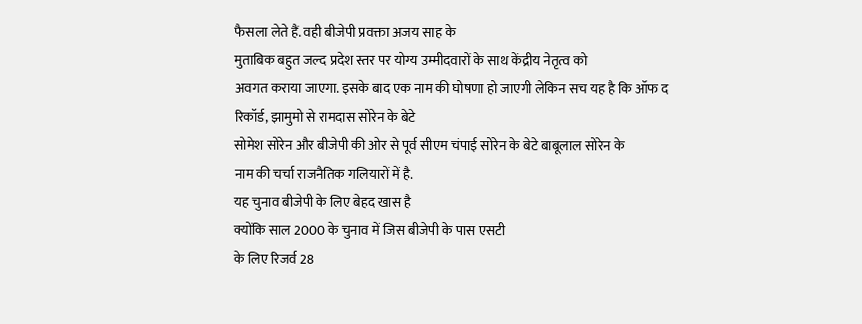फैसला लेते हैं. वही बीजेपी प्रवक्ता अजय साह के
मुताबिक बहुत जल्द प्रदेश स्तर पर योग्य उम्मीदवारों के साथ केंद्रीय नेतृत्व को
अवगत कराया जाएगा. इसके बाद एक नाम की घोषणा हो जाएगी लेकिन सच यह है कि ऑफ द
रिकॉर्ड, झामुमो से रामदास सोरेन के बेटे
सोमेश सोरेन और बीजेपी की ओर से पूर्व सीएम चंपाई सोरेन के बेटे बाबूलाल सोरेन के
नाम की चर्चा राजनैतिक गलियारों में है.
यह चुनाव बीजेपी के लिए बेहद खास है
क्योंकि साल 2000 के चुनाव में जिस बीजेपी के पास एसटी
के लिए रिजर्व 28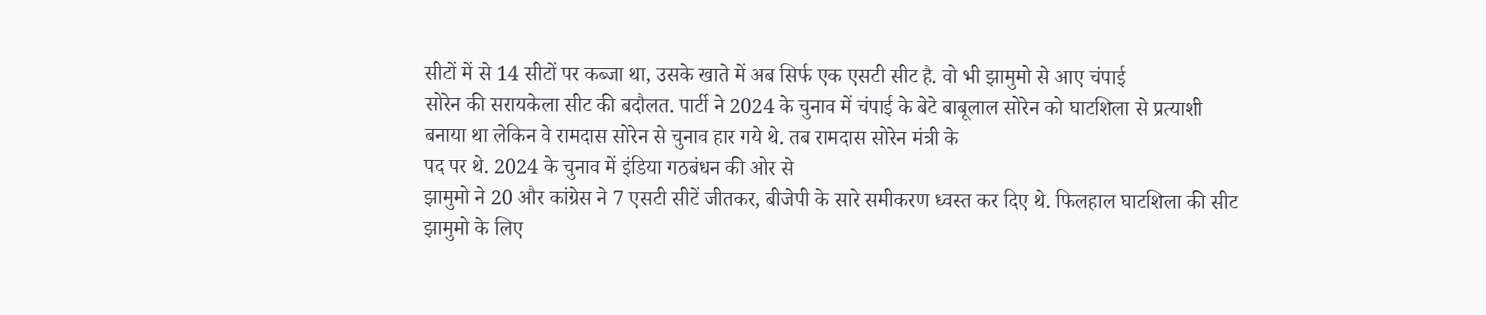सीटों में से 14 सीटों पर कब्जा था, उसके खाते में अब सिर्फ एक एसटी सीट है. वो भी झामुमो से आए चंपाई
सोरेन की सरायकेला सीट की बदौलत. पार्टी ने 2024 के चुनाव में चंपाई के बेटे बाबूलाल सोरेन को घाटशिला से प्रत्याशी
बनाया था लेकिन वे रामदास सोरेन से चुनाव हार गये थे. तब रामदास सोरेन मंत्री के
पद पर थे. 2024 के चुनाव में इंडिया गठबंधन की ओर से
झामुमो ने 20 और कांग्रेस ने 7 एसटी सीटें जीतकर, बीजेपी के सारे समीकरण ध्वस्त कर दिए थे. फिलहाल घाटशिला की सीट
झामुमो के लिए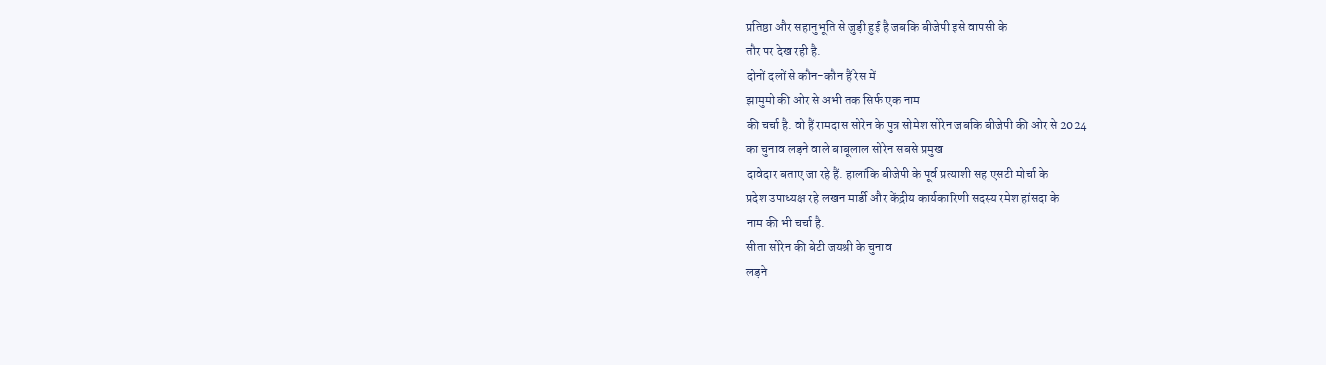प्रतिष्ठा और सहानुभूति से जुड़ी हुई है जबकि बीजेपी इसे वापसी के
तौर पर देख रही है.
दोनों दलों से कौन-कौन हैं रेस में
झामुमो की ओर से अभी तक सिर्फ एक नाम
की चर्चा है. वो हैं रामदास सोरेन के पुत्र सोमेश सोरेन जबकि बीजेपी की ओर से 2024
का चुनाव लड़ने वाले बाबूलाल सोरेन सबसे प्रमुख
दावेदार बताए जा रहे हैं. हालांकि बीजेपी के पूर्व प्रत्याशी सह एसटी मोर्चा के
प्रदेश उपाध्यक्ष रहे लखन मार्डी और केंद्रीय कार्यकारिणी सदस्य रमेश हांसदा के
नाम की भी चर्चा है.
सीता सोरेन की बेटी जयश्री के चुनाव
लड़ने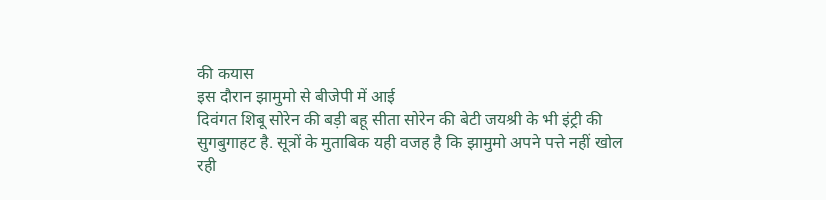की कयास
इस दौरान झामुमो से बीजेपी में आई
दिवंगत शिबू सोरेन की बड़ी बहू सीता सोरेन की बेटी जयश्री के भी इंट्री की
सुगबुगाहट है. सूत्रों के मुताबिक यही वजह है कि झामुमो अपने पत्ते नहीं खोल रही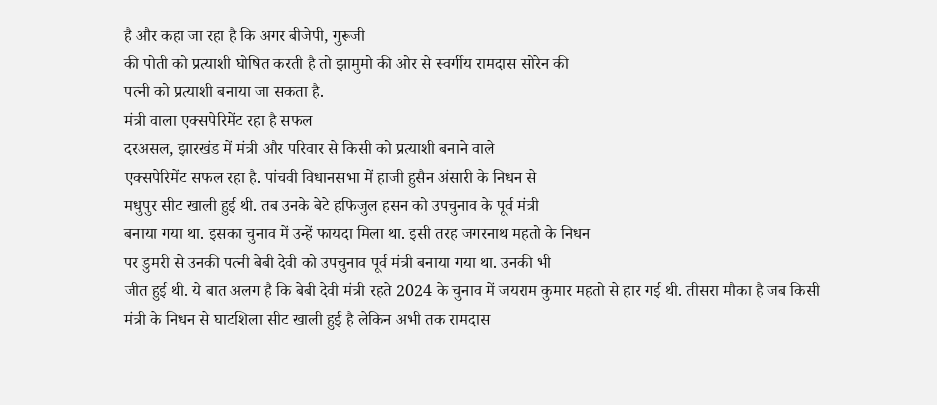है और कहा जा रहा है कि अगर बीजेपी, गुरूजी
की पोती को प्रत्याशी घोषित करती है तो झामुमो की ओर से स्वर्गीय रामदास सोरेन की
पत्नी को प्रत्याशी बनाया जा सकता है.
मंत्री वाला एक्सपेरिमेंट रहा है सफल
दरअसल, झारखंड में मंत्री और परिवार से किसी को प्रत्याशी बनाने वाले
एक्सपेरिमेंट सफल रहा है. पांचवी विधानसभा में हाजी हुसैन अंसारी के निधन से
मधुपुर सीट खाली हुई थी. तब उनके बेटे हफिजुल हसन को उपचुनाव के पूर्व मंत्री
बनाया गया था. इसका चुनाव में उन्हें फायदा मिला था. इसी तरह जगरनाथ महतो के निधन
पर डुमरी से उनकी पत्नी बेबी देवी को उपचुनाव पूर्व मंत्री बनाया गया था. उनकी भी
जीत हुई थी. ये बात अलग है कि बेबी देवी मंत्री रहते 2024 के चुनाव में जयराम कुमार महतो से हार गई थी. तीसरा मौका है जब किसी
मंत्री के निधन से घाटशिला सीट खाली हुई है लेकिन अभी तक रामदास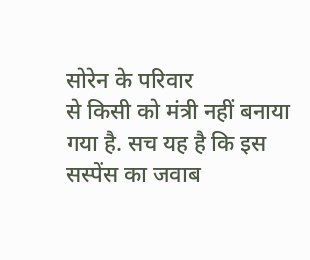सोरेन के परिवार
से किसी को मंत्री नहीं बनाया गया है. सच यह है कि इस सस्पेंस का जवाब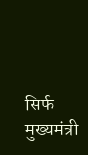सिर्फ
मुख्यमंत्री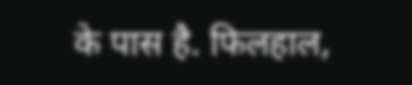के पास है. फिलहाल,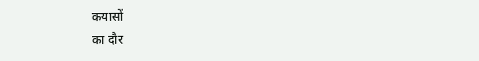कयासों
का दौर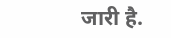जारी है.